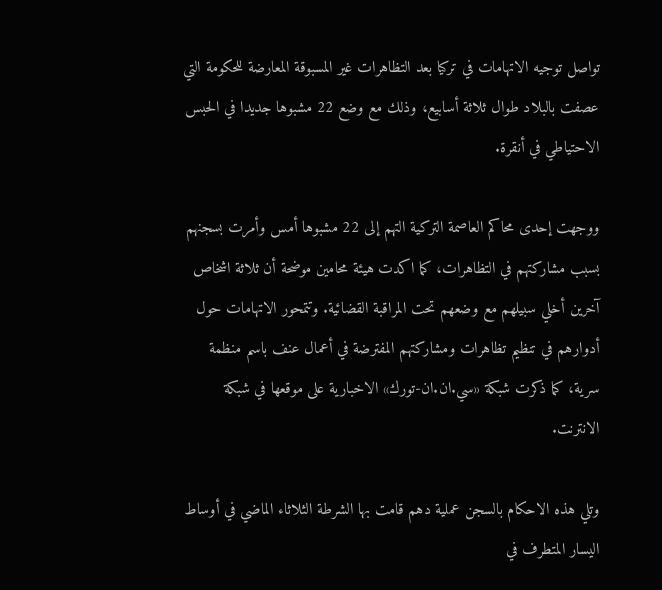تواصل توجيه الاتهامات في تركيا بعد التظاهرات غير المسبوقة المعارضة للحكومة التي عصفت بالبلاد طوال ثلاثة أسابيع، وذلك مع وضع 22 مشبوها جديدا في الحبس الاحتياطي في أنقرة.

ووجهت إحدى محاكم العاصمة التركية التهم إلى 22 مشبوها أمس وأمرت بسجنهم بسبب مشاركتهم في التظاهرات، كما اكدت هيئة محامين موضحة أن ثلاثة اشخاص آخرين أخلي سبيلهم مع وضعهم تحت المراقبة القضائية. وتتمحور الاتهامات حول أدوارهم في تنظيم تظاهرات ومشاركتهم المفترضة في أعمال عنف باسم منظمة سرية، كما ذكرت شبكة «سي.ان.ان-تورك» الاخبارية على موقعها في شبكة الانترنت.

وتلي هذه الاحكام بالسجن عملية دهم قامت بها الشرطة الثلاثاء الماضي في أوساط اليسار المتطرف في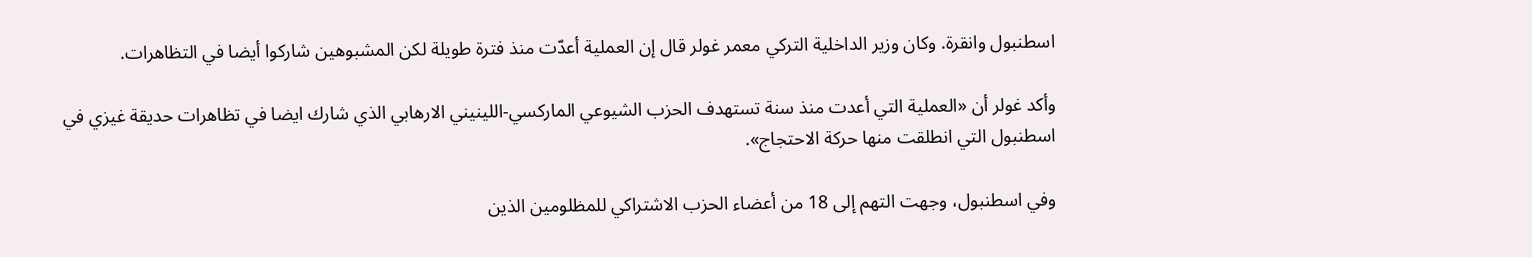اسطنبول وانقرة. وكان وزير الداخلية التركي معمر غولر قال إن العملية أعدّت منذ فترة طويلة لكن المشبوهين شاركوا أيضا في التظاهرات.

وأكد غولر أن «العملية التي أعدت منذ سنة تستهدف الحزب الشيوعي الماركسي-اللينيني الارهابي الذي شارك ايضا في تظاهرات حديقة غيزي في اسطنبول التي انطلقت منها حركة الاحتجاج».

وفي اسطنبول، وجهت التهم إلى 18 من أعضاء الحزب الاشتراكي للمظلومين الذين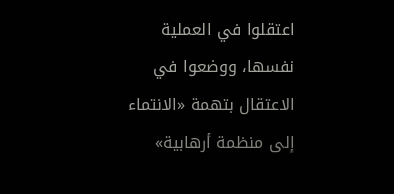اعتقلوا في العملية نفسها، ووضعوا في الاعتقال بتهمة «الانتماء إلى منظمة أرهابية»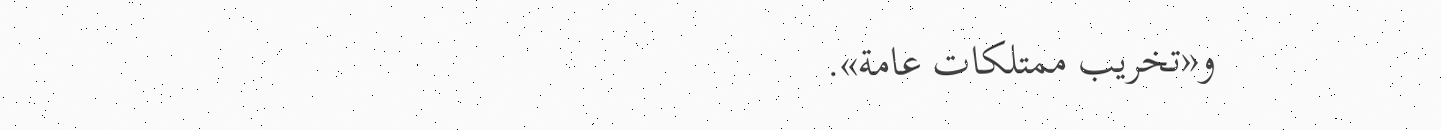و«تخريب ممتلكات عامة».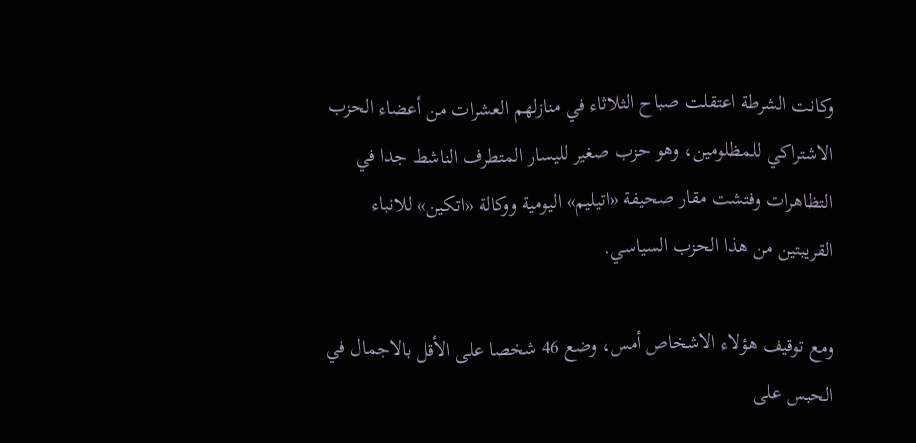وكانت الشرطة اعتقلت صباح الثلاثاء في منازلهم العشرات من أعضاء الحزب الاشتراكي للمظلومين، وهو حزب صغير لليسار المتطرف الناشط جدا في التظاهرات وفتشت مقار صحيفة «اتيليم» اليومية ووكالة «اتكين» للانباء القريبتين من هذا الحزب السياسي.

ومع توقيف هؤلاء الاشخاص أمس، وضع 46 شخصا على الأقل بالاجمال في الحبس على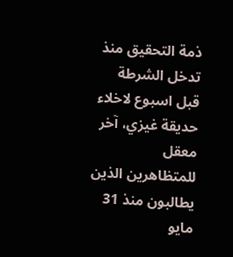ذمة التحقيق منذ تدخل الشرطة قبل اسبوع لاخلاء حديقة غيزي، آخر معقل للمتظاهرين الذين يطالبون منذ 31 مايو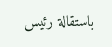باستقالة رئيس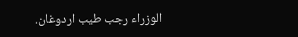الوزراء رجب طيب اردوغان.